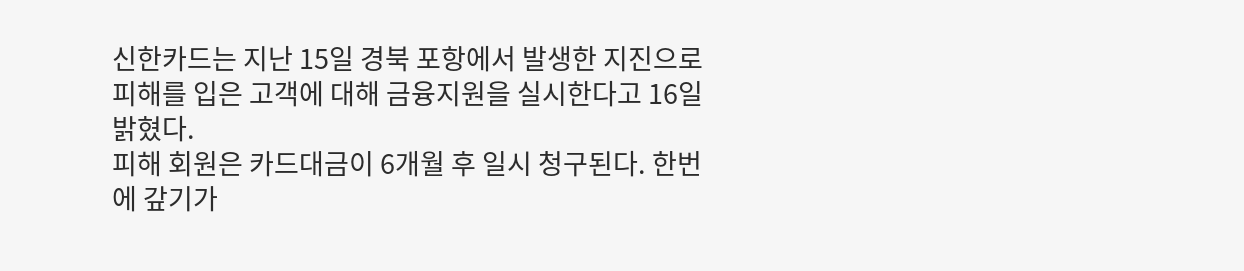신한카드는 지난 15일 경북 포항에서 발생한 지진으로 피해를 입은 고객에 대해 금융지원을 실시한다고 16일 밝혔다.
피해 회원은 카드대금이 6개월 후 일시 청구된다. 한번에 갚기가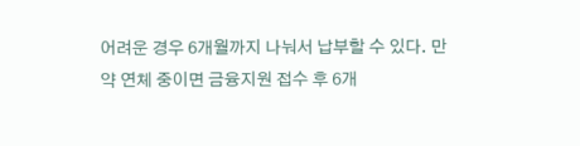어려운 경우 6개월까지 나눠서 납부할 수 있다. 만약 연체 중이면 금융지원 접수 후 6개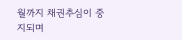월까지 채권추심이 중지되며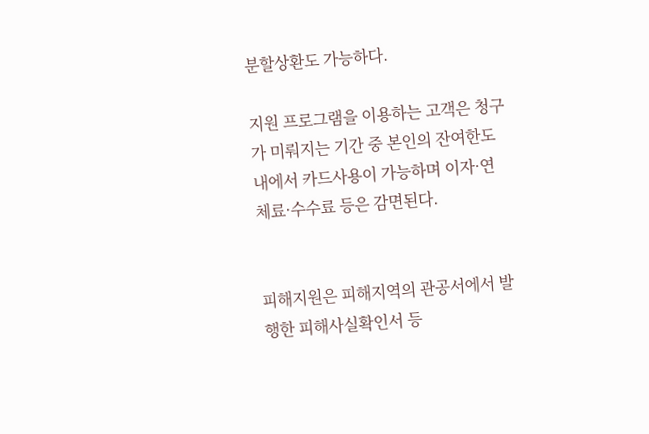분할상환도 가능하다.

지원 프로그램을 이용하는 고객은 청구가 미뤄지는 기간 중 본인의 잔여한도 내에서 카드사용이 가능하며 이자·연체료·수수료 등은 감면된다.


피해지원은 피해지역의 관공서에서 발행한 피해사실확인서 등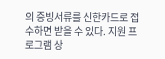의 증빙서류를 신한카드로 접수하면 받을 수 있다. 지원 프로그램 상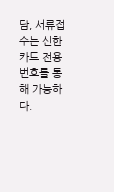담, 서류접수는 신한카드 전용번호를 통해 가능하다.